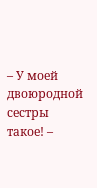– У моей двоюродной сестры такое! –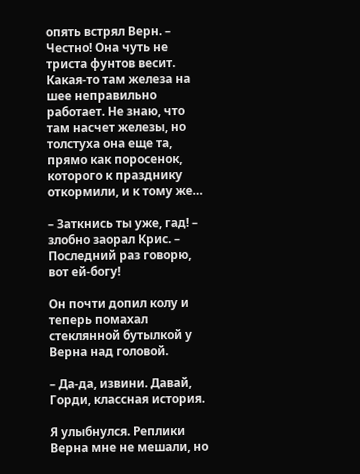опять встрял Верн. – Честно! Она чуть не триста фунтов весит. Какая-то там железа на шее неправильно работает. Не знаю, что там насчет железы, но толстуха она еще та, прямо как поросенок, которого к празднику откормили, и к тому же…

– Заткнись ты уже, гад! – злобно заорал Крис. – Последний раз говорю, вот ей-богу!

Он почти допил колу и теперь помахал стеклянной бутылкой у Верна над головой.

– Да-да, извини. Давай, Горди, классная история.

Я улыбнулся. Реплики Верна мне не мешали, но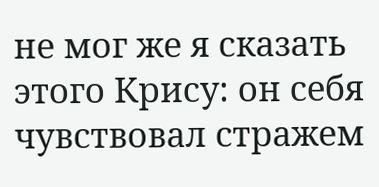не мог же я сказать этого Крису: он себя чувствовал стражем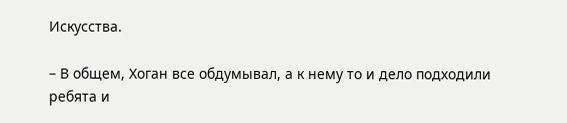Искусства.

– В общем, Хоган все обдумывал, а к нему то и дело подходили ребята и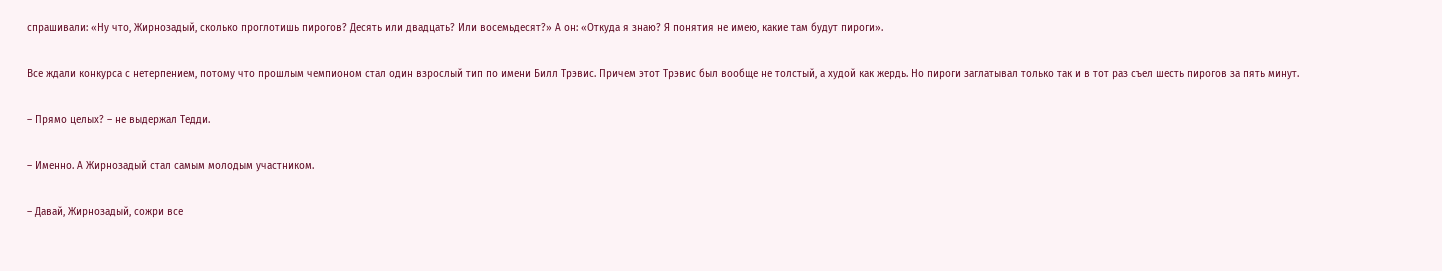спрашивали: «Ну что, Жирнозадый, сколько проглотишь пирогов? Десять или двадцать? Или восемьдесят?» А он: «Откуда я знаю? Я понятия не имею, какие там будут пироги».

Все ждали конкурса с нетерпением, потому что прошлым чемпионом стал один взрослый тип по имени Билл Трэвис. Причем этот Трэвис был вообще не толстый, а худой как жердь. Но пироги заглатывал только так и в тот раз съел шесть пирогов за пять минут.

– Прямо целых? – не выдержал Тедди.

– Именно. А Жирнозадый стал самым молодым участником.

– Давай, Жирнозадый, сожри все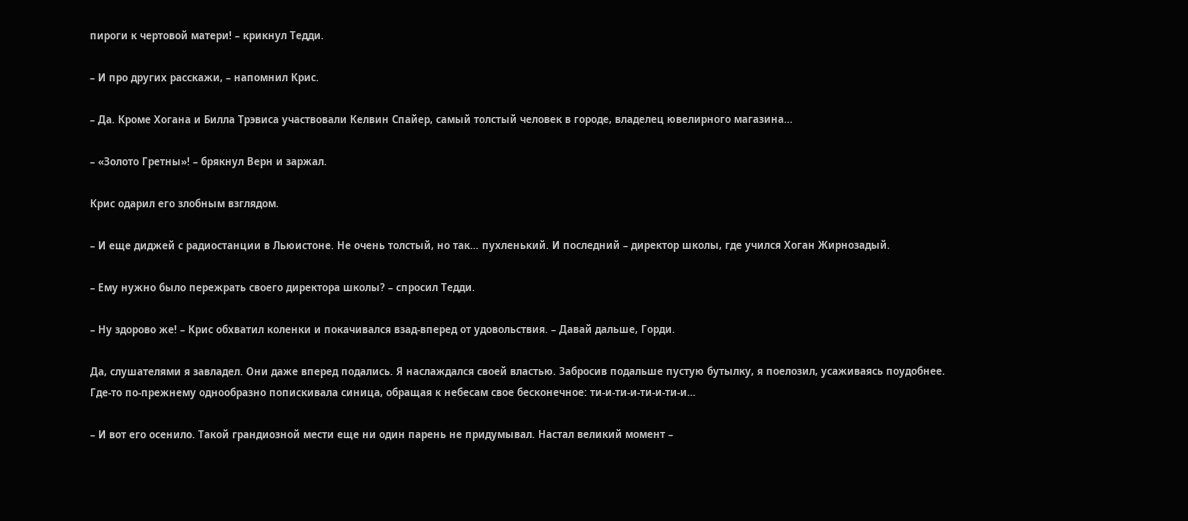пироги к чертовой матери! – крикнул Тедди.

– И про других расскажи, – напомнил Крис.

– Да. Кроме Хогана и Билла Трэвиса участвовали Келвин Спайер, самый толстый человек в городе, владелец ювелирного магазина…

– «Золото Гретны»! – брякнул Верн и заржал.

Крис одарил его злобным взглядом.

– И еще диджей с радиостанции в Льюистоне. Не очень толстый, но так… пухленький. И последний – директор школы, где учился Хоган Жирнозадый.

– Ему нужно было пережрать своего директора школы? – спросил Тедди.

– Ну здорово же! – Крис обхватил коленки и покачивался взад-вперед от удовольствия. – Давай дальше, Горди.

Да, слушателями я завладел. Они даже вперед подались. Я наслаждался своей властью. Забросив подальше пустую бутылку, я поелозил, усаживаясь поудобнее. Где-то по-прежнему однообразно попискивала синица, обращая к небесам свое бесконечное: ти-и-ти-и-ти-и-ти-и…

– И вот его осенило. Такой грандиозной мести еще ни один парень не придумывал. Настал великий момент –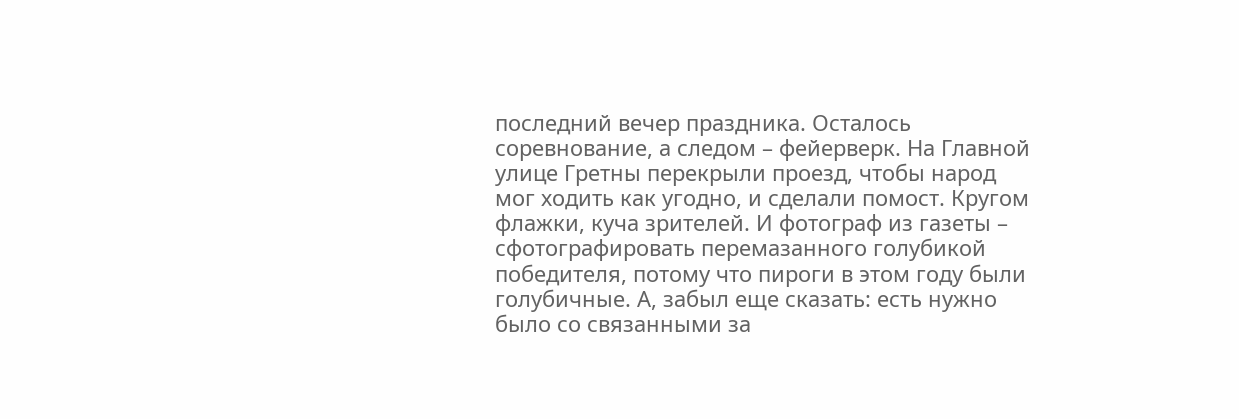последний вечер праздника. Осталось соревнование, а следом – фейерверк. На Главной улице Гретны перекрыли проезд, чтобы народ мог ходить как угодно, и сделали помост. Кругом флажки, куча зрителей. И фотограф из газеты – сфотографировать перемазанного голубикой победителя, потому что пироги в этом году были голубичные. А, забыл еще сказать: есть нужно было со связанными за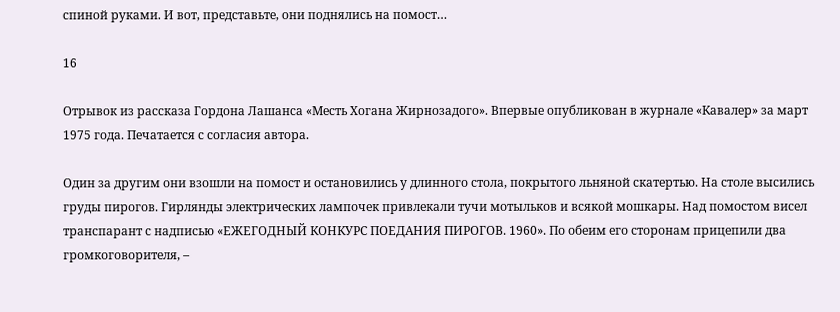спиной руками. И вот, представьте, они поднялись на помост…

16

Отрывок из рассказа Гордона Лашанса «Месть Хогана Жирнозадого». Впервые опубликован в журнале «Кавалер» за март 1975 года. Печатается с согласия автора.

Один за другим они взошли на помост и остановились у длинного стола, покрытого льняной скатертью. На столе высились груды пирогов. Гирлянды электрических лампочек привлекали тучи мотыльков и всякой мошкары. Над помостом висел транспарант с надписью «ЕЖЕГОДНЫЙ КОНКУРС ПОЕДАНИЯ ПИРОГОВ. 1960». По обеим его сторонам прицепили два громкоговорителя, –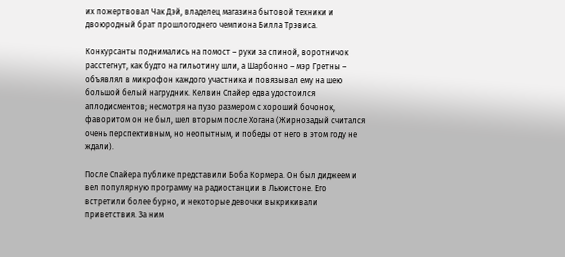их пожертвовал Чак Дэй, владелец магазина бытовой техники и двоюродный брат прошлогоднего чемпиона Билла Трэвиса.

Конкурсанты поднимались на помост – руки за спиной, воротничок расстегнут, как будто на гильотину шли, а Шарбонно – мэр Гретны – объявлял в микрофон каждого участника и повязывал ему на шею большой белый нагрудник. Келвин Спайер едва удостоился аплодисментов; несмотря на пузо размером с хороший бочонок, фаворитом он не был, шел вторым после Хогана (Жирнозадый считался очень перспективным, но неопытным, и победы от него в этом году не ждали).

После Спайера публике представили Боба Кормера. Он был диджеем и вел популярную программу на радиостанции в Льюистоне. Его встретили более бурно, и некоторые девочки выкрикивали приветствия. За ним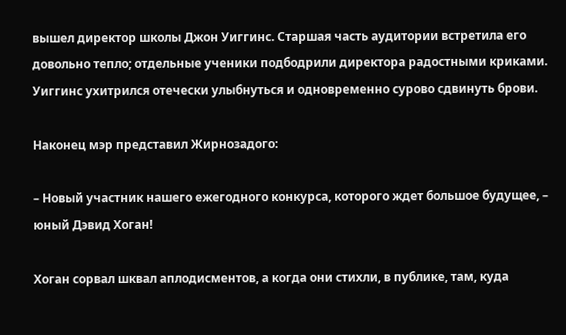вышел директор школы Джон Уиггинс. Старшая часть аудитории встретила его довольно тепло; отдельные ученики подбодрили директора радостными криками. Уиггинс ухитрился отечески улыбнуться и одновременно сурово сдвинуть брови.

Наконец мэр представил Жирнозадого:

– Новый участник нашего ежегодного конкурса, которого ждет большое будущее, – юный Дэвид Хоган!

Хоган сорвал шквал аплодисментов, а когда они стихли, в публике, там, куда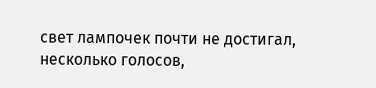свет лампочек почти не достигал, несколько голосов,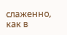слаженно, как в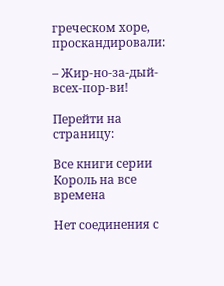греческом хоре, проскандировали:

– Жир-но-за-дый-всех-пор-ви!

Перейти на страницу:

Все книги серии Король на все времена

Нет соединения с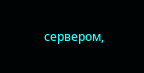сервером,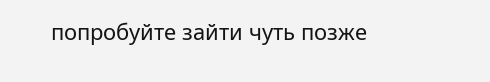попробуйте зайти чуть позже